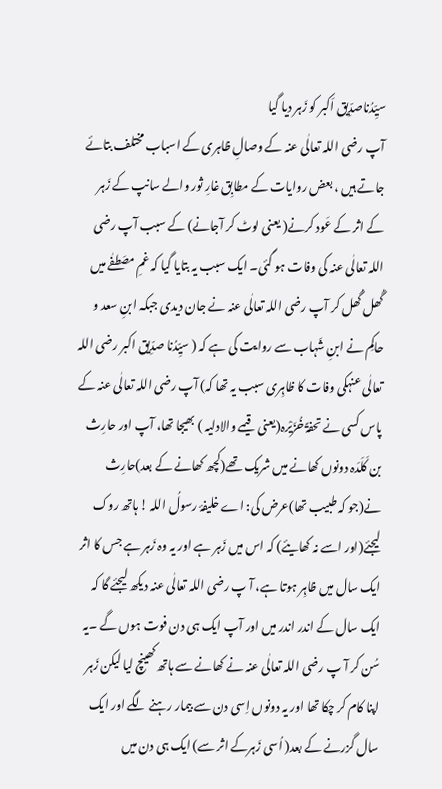سیِّدُناصدِّیق اَکبر کو زَہر دیا گیا
آپ رضی اللہ تعالٰی عنہ کے وصالِ ظاہری کے اسباب مختلف بتائے جاتے ہیں ، بعض روایات کے مطابِق غارِ ثور والے سانپ کے زَہر کے اثر کے عَود کرنے( یعنی لوٹ کر آجانے) کے سبب آپ رضی اللہ تعالٰی عنہ کی وفات ہو گئی۔ ایک سبب یہ بتایا گیا کہ غمِ مصَطفٰے میں گُھل گُھل کر آپ رضی اللہ تعالٰی عنہ نے جان دیدی جبکہ ابنِ سعد و حاکِم نے ابنِ شَہاب سے روایت کی ہے کہ ( سیِّدُنا صدِّیق اکبر رضی اللہ تعالٰی عنہکی وفات کا ظاہِری سبب یہ تھا کہ) آپ رضی اللہ تعالٰی عنہ کے پاس کسی نے تحفۃً خُزَیْرہ(یعنی قیمے والادلیہ ) بھیجا تھا، آپ اور حارِث بن کَلَدَہ دونوں کھانے میں شریک تھے(کچھ کھانے کے بعد)حارِث نے(جو کہ طبیب تھا)عرض کی: اے خلیفۂ رسولُ اللہ ! ہاتھ روک لیجئے(اور اسے نہ کھایئے) کہ اس میں زَہر ہے اور یہ وہ زَہر ہے جس کا اثر ایک سال میں ظاہِر ہوتا ہے، آ پ رضی اللہ تعالٰی عنہ دیکھ لیجئے گا کہ ایک سال کے اندر اندر میں اور آپ ایک ہی دن فوت ہوں گے ۔یہ سُن کر آ پ رضی اللہ تعالٰی عنہ نے کھانے سے ہاتھ کھینچ لیا لیکن زَہر اپنا کام کر چکا تھا اور یہ دونوں اِسی دن سے بیمار رہنے لگے اور ایک سال گزرنے کے بعد( اُسی زَہرکے اثر سے) ایک ہی دن میں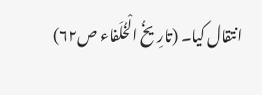انتقال کیا۔ (تارِیخُ الْخُلَفاء ص۶۲)